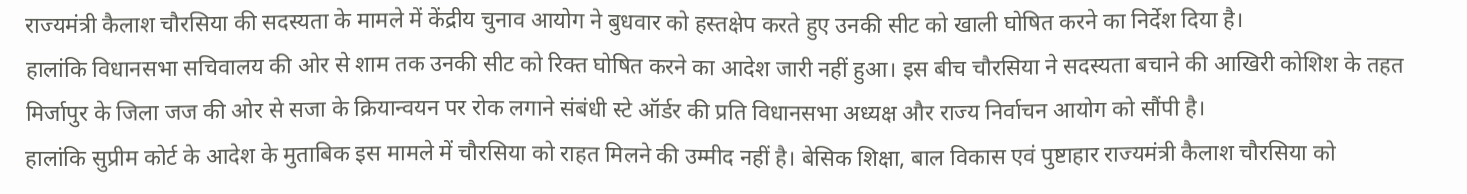राज्यमंत्री कैलाश चौरसिया की सदस्यता के मामले में केंद्रीय चुनाव आयोग ने बुधवार को हस्तक्षेप करते हुए उनकी सीट को खाली घोषित करने का निर्देश दिया है।
हालांकि विधानसभा सचिवालय की ओर से शाम तक उनकी सीट को रिक्त घोषित करने का आदेश जारी नहीं हुआ। इस बीच चौरसिया ने सदस्यता बचाने की आखिरी कोशिश के तहत मिर्जापुर के जिला जज की ओर से सजा के क्रियान्वयन पर रोक लगाने संबंधी स्टे ऑर्डर की प्रति विधानसभा अध्यक्ष और राज्य निर्वाचन आयोग को सौंपी है।
हालांकि सुप्रीम कोर्ट के आदेश के मुताबिक इस मामले में चौरसिया को राहत मिलने की उम्मीद नहीं है। बेसिक शिक्षा, बाल विकास एवं पुष्टाहार राज्यमंत्री कैलाश चौरसिया को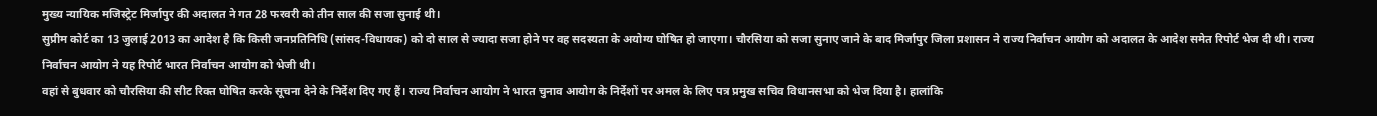मुख्य न्यायिक मजिस्ट्रेट मिर्जापुर की अदालत ने गत 28 फरवरी को तीन साल की सजा सुनाई थी।
सुप्रीम कोर्ट का 13 जुलाई 2013 का आदेश है कि किसी जनप्रतिनिधि (सांसद-विधायक) को दो साल से ज्यादा सजा होने पर वह सदस्यता के अयोग्य घोषित हो जाएगा। चौरसिया को सजा सुनाए जाने के बाद मिर्जापुर जिला प्रशासन ने राज्य निर्वाचन आयोग को अदालत के आदेश समेत रिपोर्ट भेज दी थी। राज्य निर्वाचन आयोग ने यह रिपोर्ट भारत निर्वाचन आयोग को भेजी थी।
वहां से बुधवार को चौरसिया की सीट रिक्त घोषित करके सूचना देने के निर्देश दिए गए हैं। राज्य निर्वाचन आयोग ने भारत चुनाव आयोग के निर्देशों पर अमल के लिए पत्र प्रमुख सचिव विधानसभा को भेज दिया है। हालांकि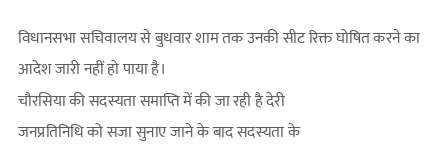विधानसभा सचिवालय से बुधवार शाम तक उनकी सीट रिक्त घोषित करने का आदेश जारी नहीं हो पाया है।
चौरसिया की सदस्यता समाप्ति में की जा रही है देरी
जनप्रतिनिधि को सजा सुनाए जाने के बाद सदस्यता के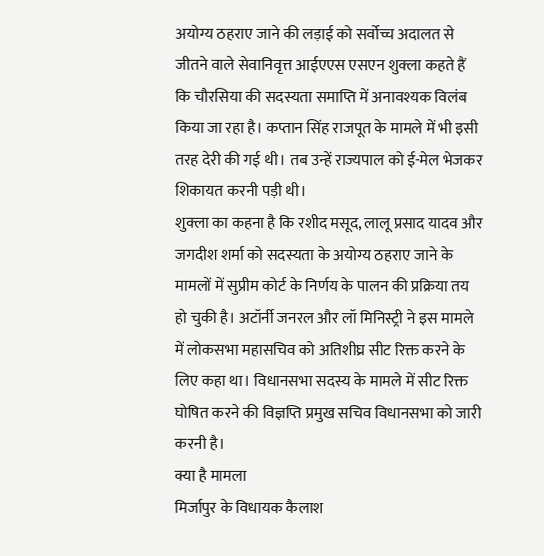अयोग्य ठहराए जाने की लड़ाई को सर्वोच्च अदालत से जीतने वाले सेवानिवृत्त आईएएस एसएन शुक्ला कहते हैं कि चौरसिया की सदस्यता समाप्ति में अनावश्यक विलंब किया जा रहा है। कप्तान सिंह राजपूत के मामले में भी इसी तरह देरी की गई थी। तब उन्हें राज्यपाल को ई-मेल भेजकर शिकायत करनी पड़ी थी।
शुक्ला का कहना है कि रशीद मसूद, लालू प्रसाद यादव और जगदीश शर्मा को सदस्यता के अयोग्य ठहराए जाने के मामलों में सुप्रीम कोर्ट के निर्णय के पालन की प्रक्रिया तय हो चुकी है। अटॉर्नी जनरल और लॉ मिनिस्ट्री ने इस मामले में लोकसभा महासचिव को अतिशीघ्र सीट रिक्त करने के लिए कहा था। विधानसभा सदस्य के मामले में सीट रिक्त घोषित करने की विज्ञप्ति प्रमुख सचिव विधानसभा को जारी करनी है।
क्या है मामला
मिर्जापुर के विधायक कैलाश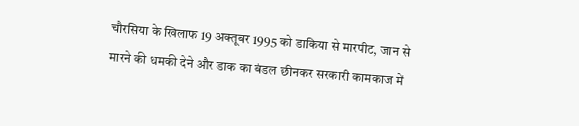चौरसिया के खिलाफ 19 अक्तूबर 1995 को डाकिया से मारपीट, जान से मारने की धमकी देने और डाक का बंडल छीनकर सरकारी कामकाज में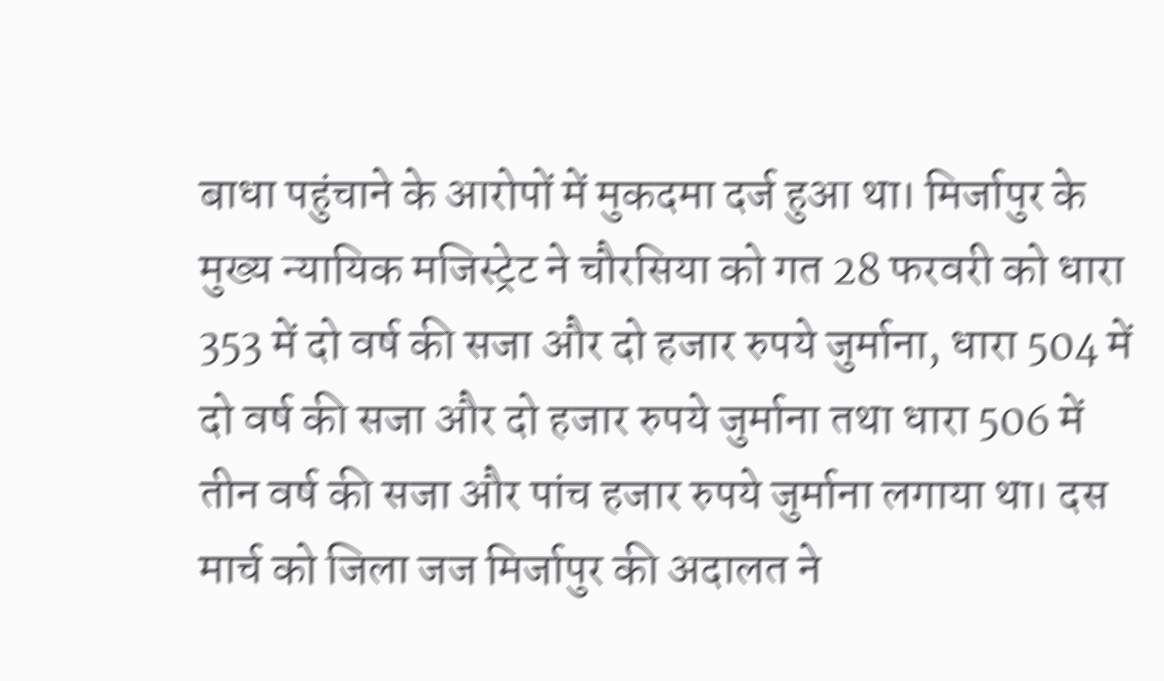बाधा पहुंचाने के आरोपों में मुकदमा दर्ज हुआ था। मिर्जापुर के मुख्य न्यायिक मजिस्ट्रेट ने चौरसिया को गत 28 फरवरी को धारा 353 में दो वर्ष की सजा और दो हजार रुपये जुर्माना, धारा 504 में दो वर्ष की सजा और दो हजार रुपये जुर्माना तथा धारा 506 में तीन वर्ष की सजा और पांच हजार रुपये जुर्माना लगाया था। दस मार्च को जिला जज मिर्जापुर की अदालत ने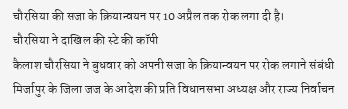चौरसिया की सजा के क्रियान्वयन पर 10 अप्रैल तक रोक लगा दी है।
चौरसिया ने दाखिल की स्टे की कॉपी
कैलाश चौरसिया ने बुधवार को अपनी सजा के क्रियान्वयन पर रोक लगाने संबंधी मिर्जापुर के जिला जज के आदेश की प्रति विधानसभा अध्यक्ष और राज्य निर्वाचन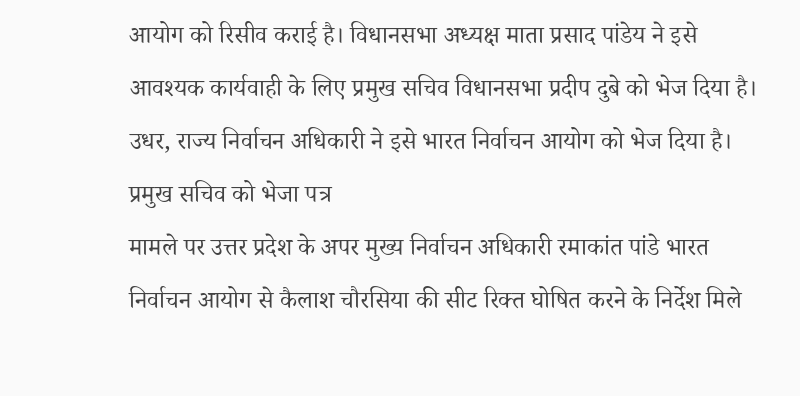आयोग को रिसीव कराई है। विधानसभा अध्यक्ष माता प्रसाद पांडेय ने इसे आवश्यक कार्यवाही के लिए प्रमुख सचिव विधानसभा प्रदीप दुबे को भेज दिया है। उधर, राज्य निर्वाचन अधिकारी ने इसे भारत निर्वाचन आयोग को भेज दिया है।
प्रमुख सचिव को भेजा पत्र
मामले पर उत्तर प्रदेश के अपर मुख्य निर्वाचन अधिकारी रमाकांत पांडे भारत निर्वाचन आयोग से कैलाश चौरसिया की सीट रिक्त घोषित करने के निर्देश मिले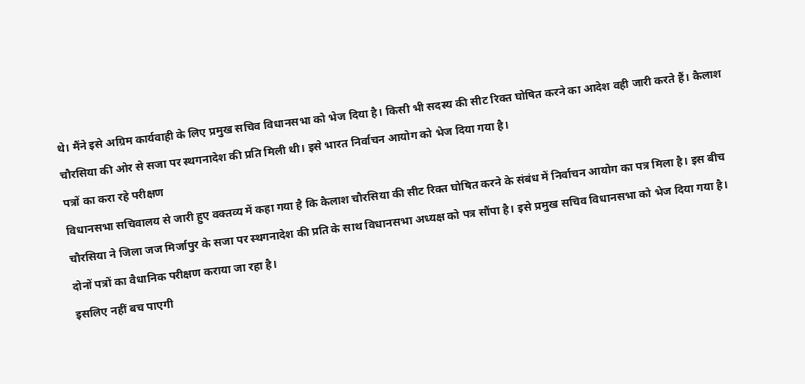थे। मैंने इसे अग्रिम कार्यवाही के लिए प्रमुख सचिव विधानसभा को भेज दिया है। किसी भी सदस्य की सीट रिक्त घोषित करने का आदेश वही जारी करते हैं। कैलाश चौरसिया की ओर से सजा पर स्थगनादेश की प्रति मिली थी। इसे भारत निर्वाचन आयोग को भेज दिया गया है।
पत्रों का करा रहे परीक्षण
विधानसभा सचिवालय से जारी हुए वक्तव्य में कहा गया है कि कैलाश चौरसिया की सीट रिक्त घोषित करने के संबंध में निर्वाचन आयोग का पत्र मिला है। इस बीच चौरसिया ने जिला जज मिर्जापुर के सजा पर स्थगनादेश की प्रति के साथ विधानसभा अध्यक्ष को पत्र सौंपा है। इसे प्रमुख सचिव विधानसभा को भेज दिया गया है। दोनों पत्रों का वैधानिक परीक्षण कराया जा रहा है।
इसलिए नहीं बच पाएगी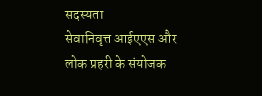सदस्यता
सेवानिवृत्त आईएएस और लोक प्रहरी के संयोजक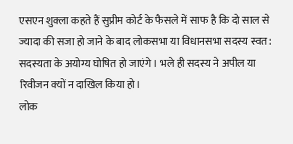एसएन शुक्ला कहते हैं सुप्रीम कोर्ट के फैसले में साफ है कि दो साल से ज्यादा की सजा हो जाने के बाद लोकसभा या विधानसभा सदस्य स्वत: सदस्यता के अयोग्य घोषित हो जाएंगे। भले ही सदस्य ने अपील या रिवीजन क्यों न दाखिल किया हो।
लोक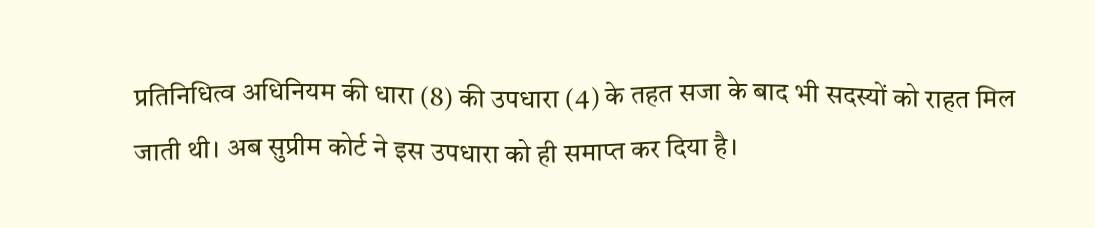प्रतिनिधित्व अधिनियम की धारा (8) की उपधारा (4) के तहत सजा के बाद भी सदस्यों को राहत मिल जाती थी। अब सुप्रीम कोर्ट ने इस उपधारा को ही समाप्त कर दिया है।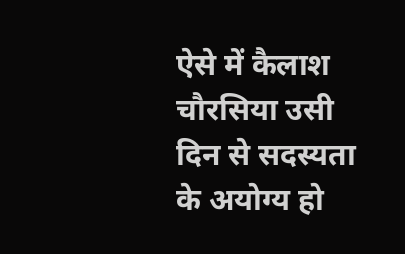ऐसे में कैलाश चौरसिया उसी दिन से सदस्यता के अयोग्य हो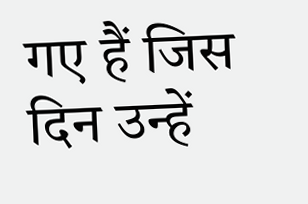गए हैं जिस दिन उन्हें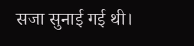सजा सुनाई गई थी।